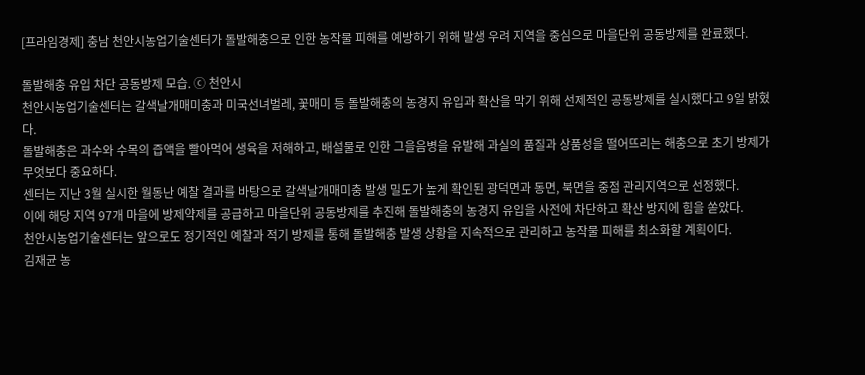[프라임경제] 충남 천안시농업기술센터가 돌발해충으로 인한 농작물 피해를 예방하기 위해 발생 우려 지역을 중심으로 마을단위 공동방제를 완료했다.

돌발해충 유입 차단 공동방제 모습. ⓒ 천안시
천안시농업기술센터는 갈색날개매미충과 미국선녀벌레, 꽃매미 등 돌발해충의 농경지 유입과 확산을 막기 위해 선제적인 공동방제를 실시했다고 9일 밝혔다.
돌발해충은 과수와 수목의 즙액을 빨아먹어 생육을 저해하고, 배설물로 인한 그을음병을 유발해 과실의 품질과 상품성을 떨어뜨리는 해충으로 초기 방제가 무엇보다 중요하다.
센터는 지난 3월 실시한 월동난 예찰 결과를 바탕으로 갈색날개매미충 발생 밀도가 높게 확인된 광덕면과 동면, 북면을 중점 관리지역으로 선정했다.
이에 해당 지역 97개 마을에 방제약제를 공급하고 마을단위 공동방제를 추진해 돌발해충의 농경지 유입을 사전에 차단하고 확산 방지에 힘을 쏟았다.
천안시농업기술센터는 앞으로도 정기적인 예찰과 적기 방제를 통해 돌발해충 발생 상황을 지속적으로 관리하고 농작물 피해를 최소화할 계획이다.
김재균 농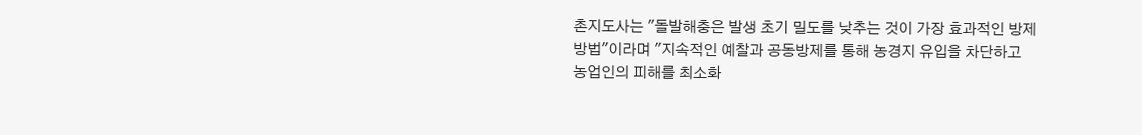촌지도사는 "돌발해충은 발생 초기 밀도를 낮추는 것이 가장 효과적인 방제 방법"이라며 "지속적인 예찰과 공동방제를 통해 농경지 유입을 차단하고 농업인의 피해를 최소화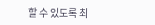할 수 있도록 최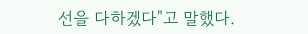선을 다하겠다"고 말했다.